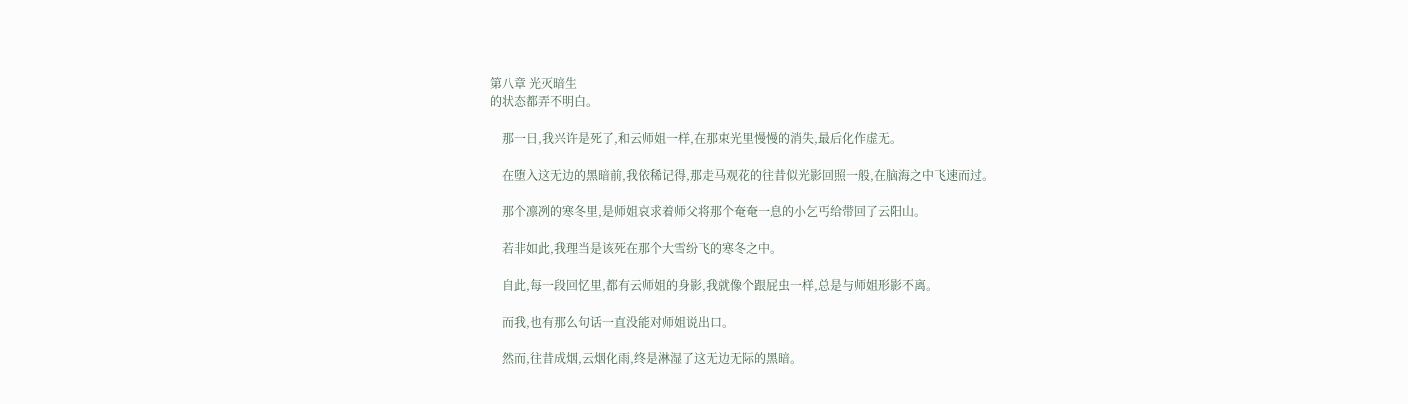第八章 光灭暗生
的状态都弄不明白。

    那一日,我兴许是死了,和云师姐一样,在那束光里慢慢的消失,最后化作虚无。

    在堕入这无边的黑暗前,我依稀记得,那走马观花的往昔似光影回照一般,在脑海之中飞速而过。

    那个凛冽的寒冬里,是师姐哀求着师父将那个奄奄一息的小乞丐给带回了云阳山。

    若非如此,我理当是该死在那个大雪纷飞的寒冬之中。

    自此,每一段回忆里,都有云师姐的身影,我就像个跟屁虫一样,总是与师姐形影不离。

    而我,也有那么句话一直没能对师姐说出口。

    然而,往昔成烟,云烟化雨,终是淋湿了这无边无际的黑暗。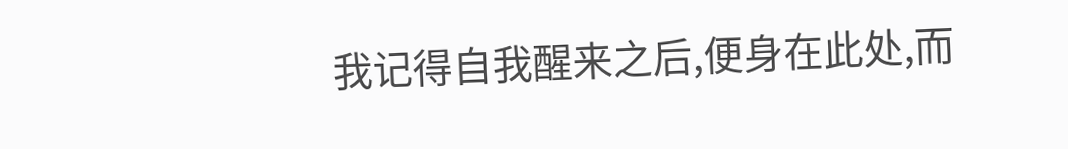我记得自我醒来之后,便身在此处,而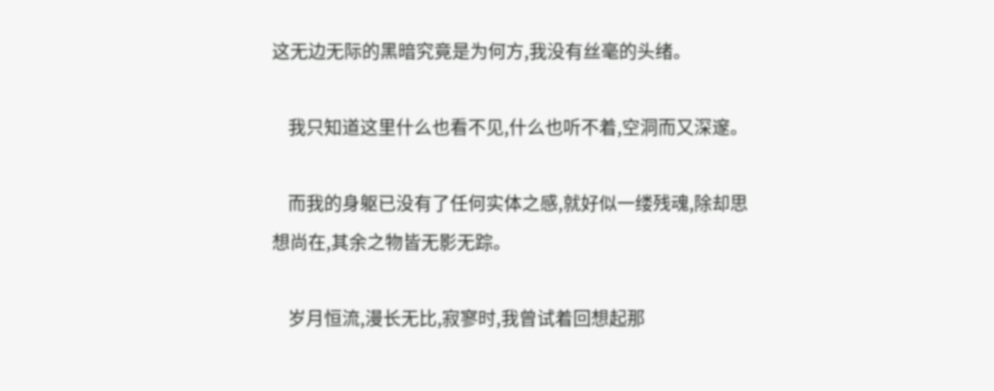这无边无际的黑暗究竟是为何方,我没有丝毫的头绪。

    我只知道这里什么也看不见,什么也听不着,空洞而又深邃。

    而我的身躯已没有了任何实体之感,就好似一缕残魂,除却思想尚在,其余之物皆无影无踪。

    岁月恒流,漫长无比,寂寥时,我曾试着回想起那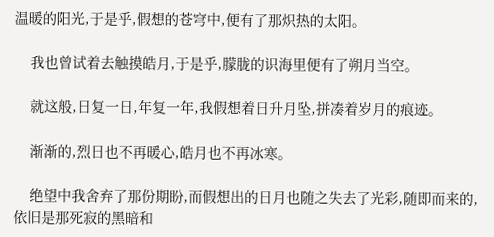温暖的阳光,于是乎,假想的苍穹中,便有了那炽热的太阳。

    我也曾试着去触摸皓月,于是乎,朦胧的识海里便有了朔月当空。

    就这般,日复一日,年复一年,我假想着日升月坠,拼凑着岁月的痕迹。

    渐渐的,烈日也不再暖心,皓月也不再冰寒。

    绝望中我舍弃了那份期盼,而假想出的日月也随之失去了光彩,随即而来的,依旧是那死寂的黑暗和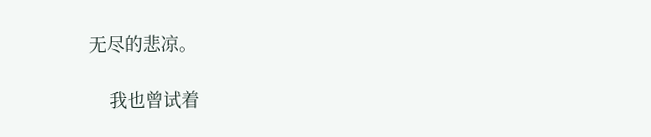无尽的悲凉。

    我也曾试着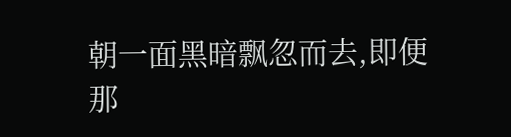朝一面黑暗飘忽而去,即便那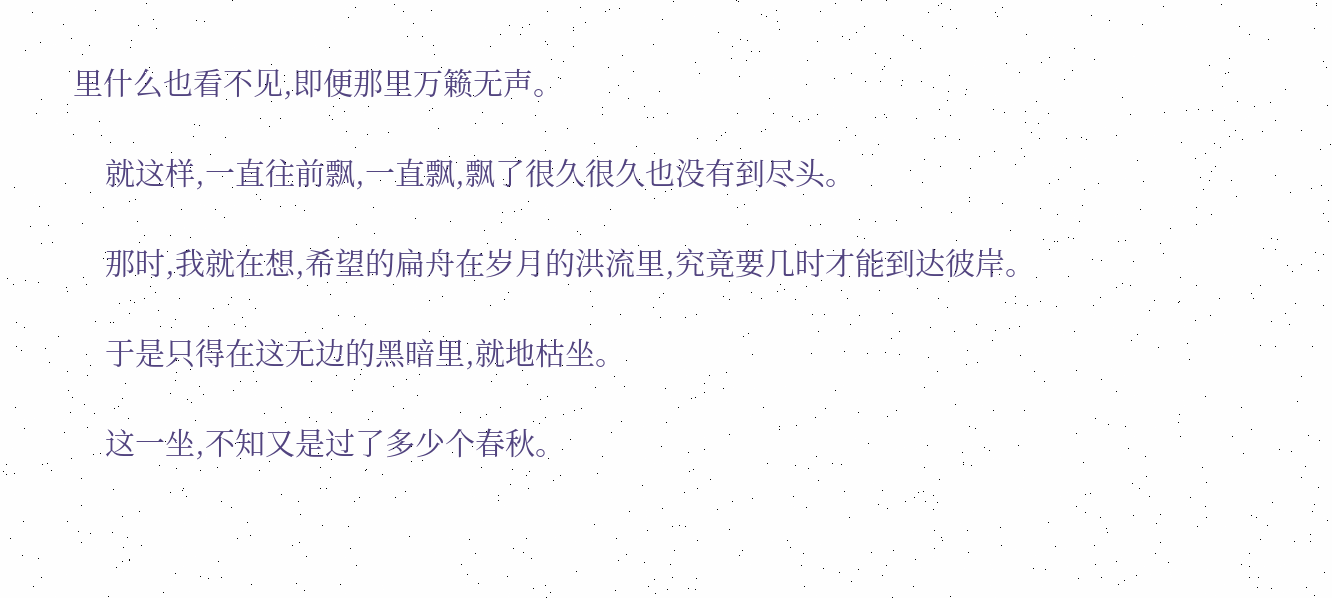里什么也看不见,即便那里万籁无声。

    就这样,一直往前飘,一直飘,飘了很久很久也没有到尽头。

    那时,我就在想,希望的扁舟在岁月的洪流里,究竟要几时才能到达彼岸。

    于是只得在这无边的黑暗里,就地枯坐。

    这一坐,不知又是过了多少个春秋。